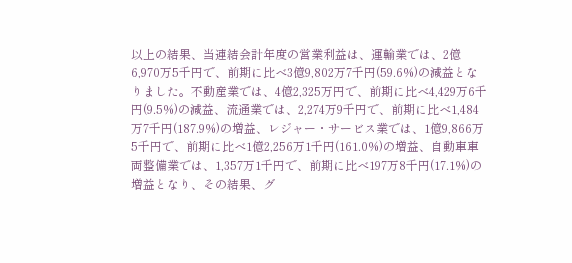以上の結果、当連結会計年度の営業利益は、運輸業では、2億6,970万5千円で、前期に比べ3億9,802万7千円(59.6%)の減益となりました。不動産業では、4億2,325万円で、前期に比べ4,429万6千円(9.5%)の減益、流通業では、2,274万9千円で、前期に比べ1,484万7千円(187.9%)の増益、レジャー・サービス業では、1億9,866万5千円で、前期に比べ1億2,256万1千円(161.0%)の増益、自動車車両整備業では、1,357万1千円で、前期に比べ197万8千円(17.1%)の増益となり、その結果、グ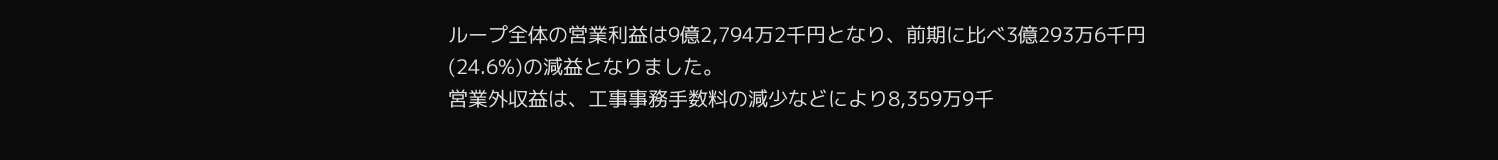ループ全体の営業利益は9億2,794万2千円となり、前期に比べ3億293万6千円(24.6%)の減益となりました。
営業外収益は、工事事務手数料の減少などにより8,359万9千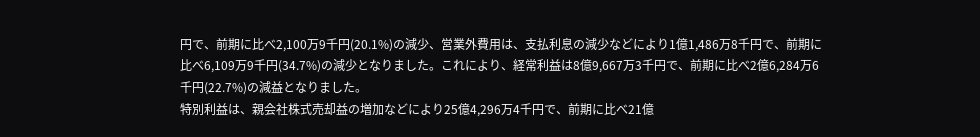円で、前期に比べ2,100万9千円(20.1%)の減少、営業外費用は、支払利息の減少などにより1億1,486万8千円で、前期に比べ6,109万9千円(34.7%)の減少となりました。これにより、経常利益は8億9,667万3千円で、前期に比べ2億6,284万6千円(22.7%)の減益となりました。
特別利益は、親会社株式売却益の増加などにより25億4,296万4千円で、前期に比べ21億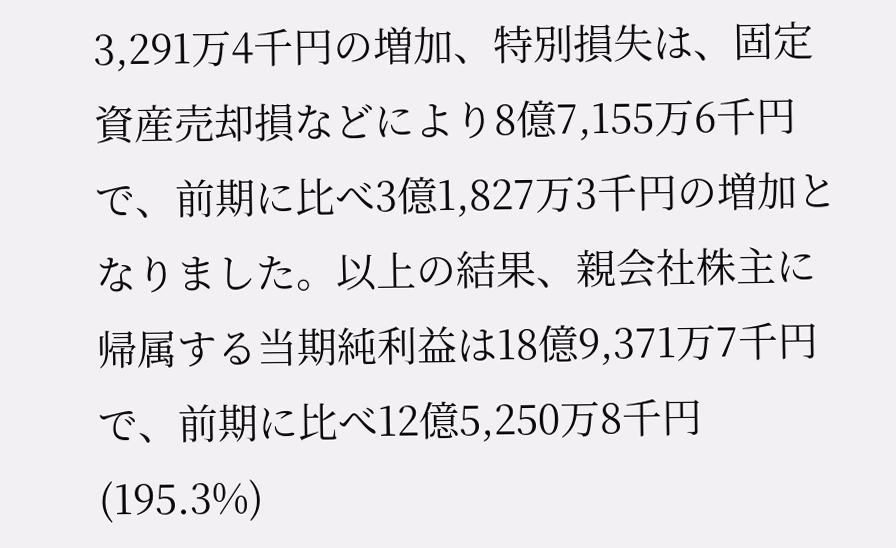3,291万4千円の増加、特別損失は、固定資産売却損などにより8億7,155万6千円で、前期に比べ3億1,827万3千円の増加となりました。以上の結果、親会社株主に帰属する当期純利益は18億9,371万7千円で、前期に比べ12億5,250万8千円(195.3%)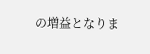の増益となりま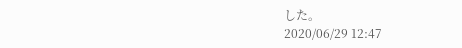した。
2020/06/29 12:47